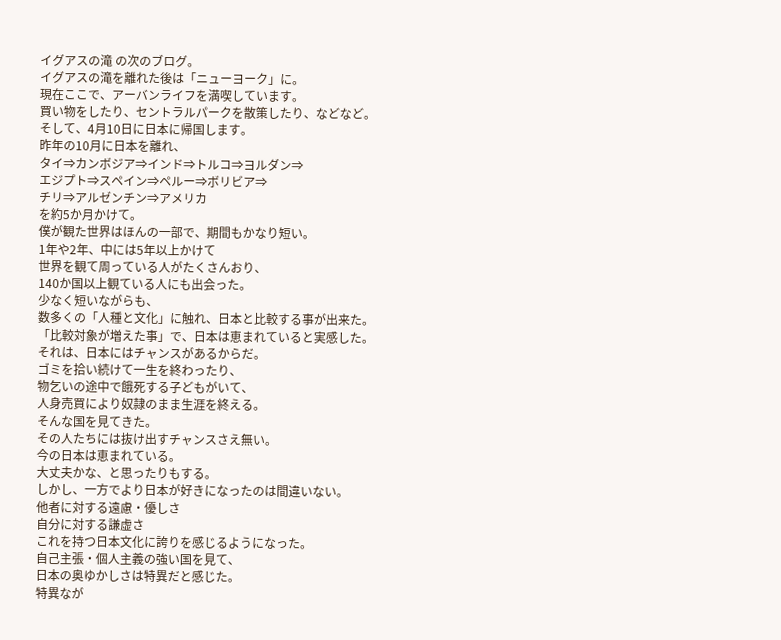イグアスの滝 の次のブログ。
イグアスの滝を離れた後は「ニューヨーク」に。
現在ここで、アーバンライフを満喫しています。
買い物をしたり、セントラルパークを散策したり、などなど。
そして、4月10日に日本に帰国します。
昨年の10月に日本を離れ、
タイ⇒カンボジア⇒インド⇒トルコ⇒ヨルダン⇒
エジプト⇒スペイン⇒ペルー⇒ボリビア⇒
チリ⇒アルゼンチン⇒アメリカ
を約5か月かけて。
僕が観た世界はほんの一部で、期間もかなり短い。
1年や2年、中には5年以上かけて
世界を観て周っている人がたくさんおり、
140か国以上観ている人にも出会った。
少なく短いながらも、
数多くの「人種と文化」に触れ、日本と比較する事が出来た。
「比較対象が増えた事」で、日本は恵まれていると実感した。
それは、日本にはチャンスがあるからだ。
ゴミを拾い続けて一生を終わったり、
物乞いの途中で餓死する子どもがいて、
人身売買により奴隷のまま生涯を終える。
そんな国を見てきた。
その人たちには抜け出すチャンスさえ無い。
今の日本は恵まれている。
大丈夫かな、と思ったりもする。
しかし、一方でより日本が好きになったのは間違いない。
他者に対する遠慮・優しさ
自分に対する謙虚さ
これを持つ日本文化に誇りを感じるようになった。
自己主張・個人主義の強い国を見て、
日本の奥ゆかしさは特異だと感じた。
特異なが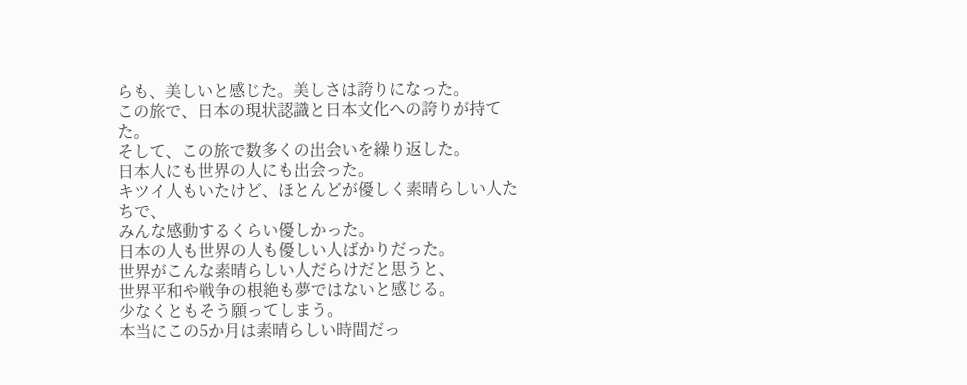らも、美しいと感じた。美しさは誇りになった。
この旅で、日本の現状認識と日本文化への誇りが持てた。
そして、この旅で数多くの出会いを繰り返した。
日本人にも世界の人にも出会った。
キツイ人もいたけど、ほとんどが優しく素晴らしい人たちで、
みんな感動するくらい優しかった。
日本の人も世界の人も優しい人ばかりだった。
世界がこんな素晴らしい人だらけだと思うと、
世界平和や戦争の根絶も夢ではないと感じる。
少なくともそう願ってしまう。
本当にこの5か月は素晴らしい時間だっ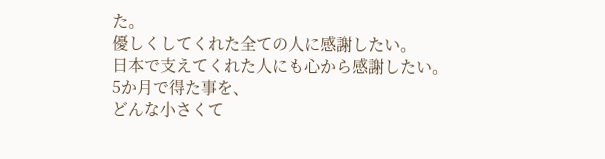た。
優しくしてくれた全ての人に感謝したい。
日本で支えてくれた人にも心から感謝したい。
5か月で得た事を、
どんな小さくて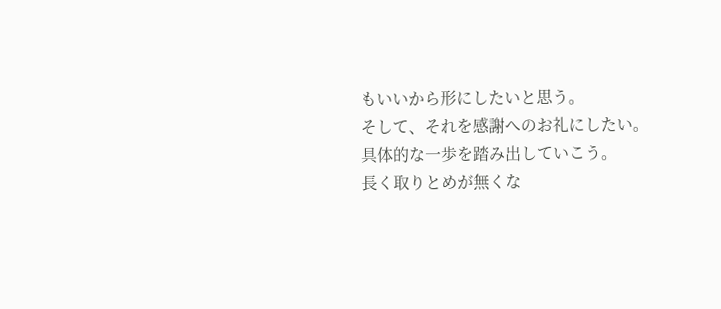もいいから形にしたいと思う。
そして、それを感謝へのお礼にしたい。
具体的な一歩を踏み出していこう。
長く取りとめが無くな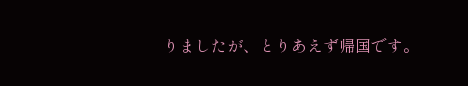りましたが、とりあえず帰国です。